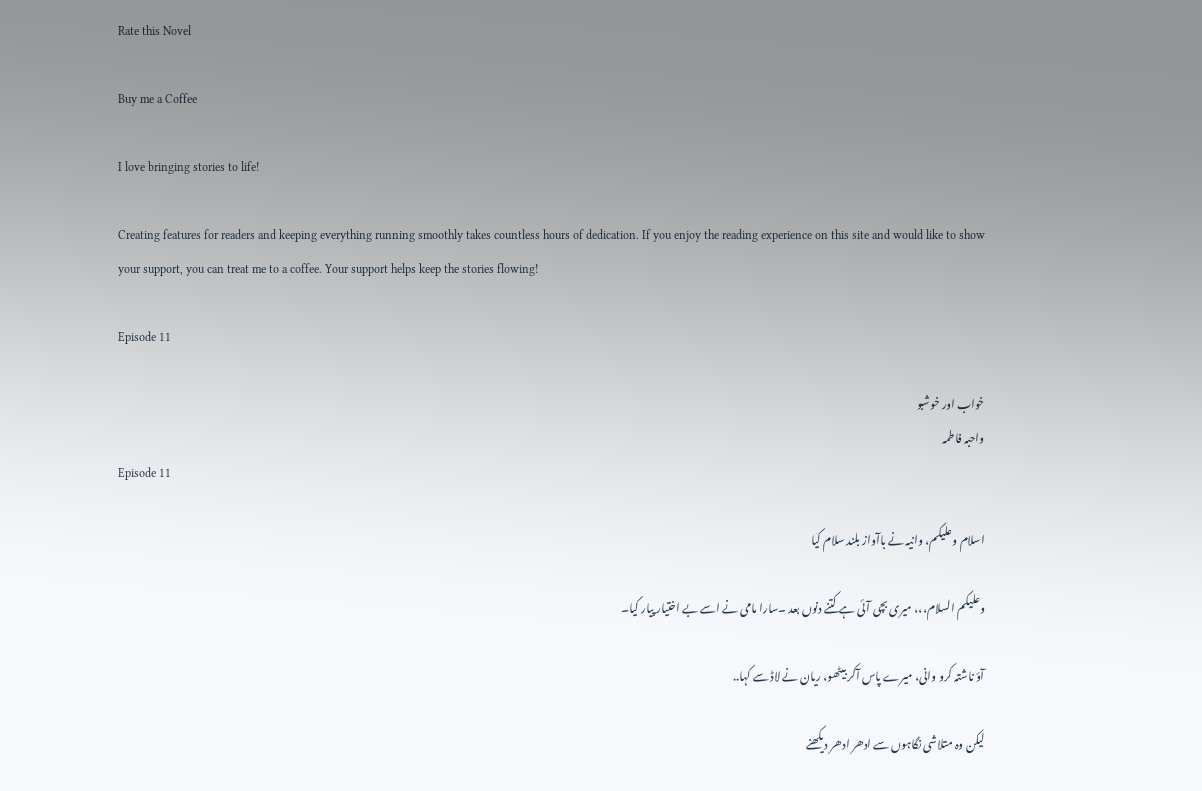Rate this Novel

Buy me a Coffee

I love bringing stories to life!

Creating features for readers and keeping everything running smoothly takes countless hours of dedication. If you enjoy the reading experience on this site and would like to show your support, you can treat me to a coffee. Your support helps keep the stories flowing!

Episode 11

خواب اور خوشبو
واحبہ فاطمہ
Episode 11

اسلام وعلیکم، وانیہ نے باآواز بلند سلام کیا

وعلیکم السلام،،، میری بچی آئی ہے کتنے دنوں بعد ۔سارا مامی نے اسے بے اختیار پیار کیا۔

آؤ ناشتہ کرو وانی، میرے پاس آکر بیٹھو، ریان نے لاڈ سے کہا..

لیکن وہ متلاشی نگاہوں سے ادھر ادھر دیکھنے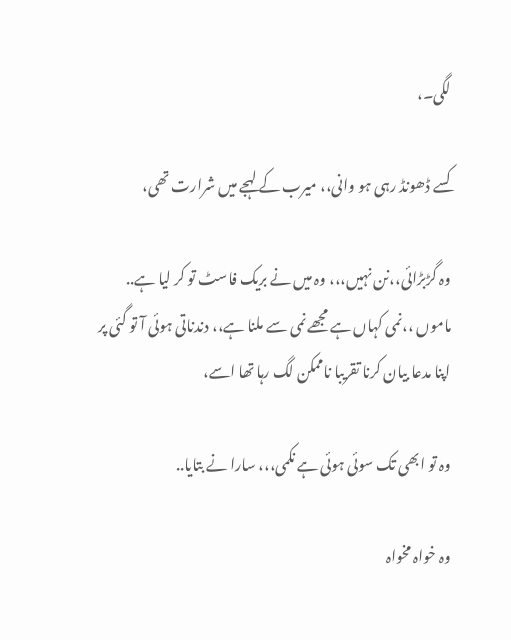لگی۔،

کسے ڈھونڈ رہی ہو وانی،، میرب کے لہجے میں شرارت تھی،

وہ گڑبڑائی،،نن نہیں،،، وہ میں نے بریک فاسٹ تو کر لیا ہے..
ماموں ،،نمی کہاں ہے مجھے نمی سے ملنا ہے،، دندناتی ہوئی آ تو گئی پر اپنا مدعا بیان کرنا تقریبا ناممکن لگ رہا تھا اسے،

وہ تو ابھی تک سوئی ہوئی ہے نکمی،،، سارا نے بتایا..

وہ خواہ مخواہ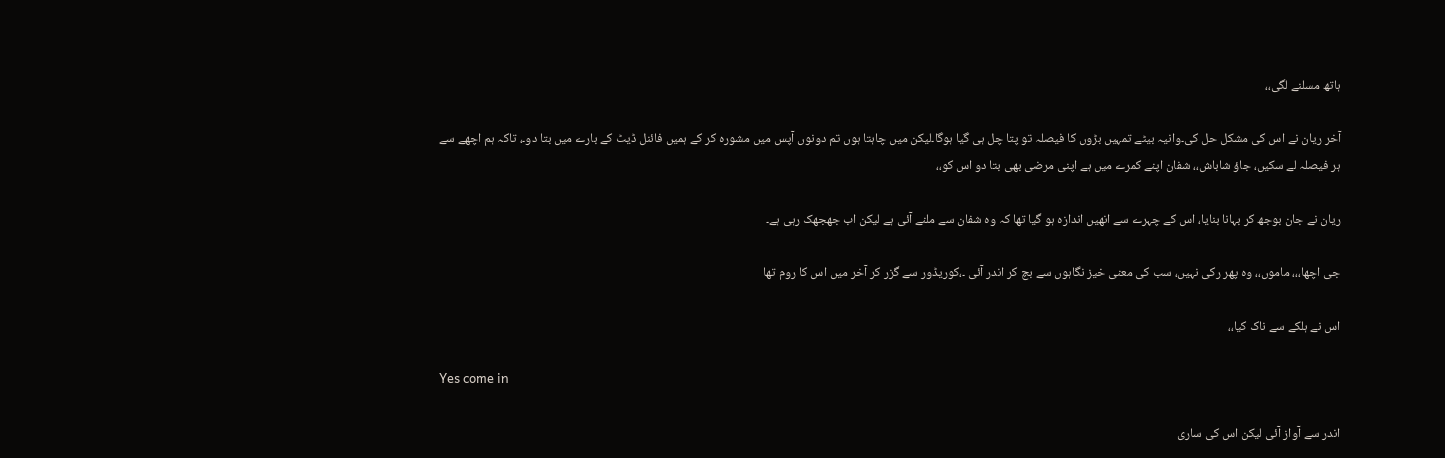ہاتھ مسلنے لگی،،

آخر ریان نے اس کی مشکل حل کی۔وانیہ بیٹے تمہیں بڑوں کا فیصلہ تو پتا چل ہی گیا ہوگا۔لیکن میں چاہتا ہوں تم دونوں آپس ميں مشورہ کر کے ہمیں فائنل ڈیٹ کے بارے میں بتا دو۔، تاکہ ہم اچھے سے ہر فیصلہ لے سکیں، جاؤ شاباش،، شفان اپنے کمرے میں ہے اپنی مرضی بھی بتا دو اس کو،،

ریان نے جان بوجھ کر بہانا بنایا، اس کے چہرے سے انھیں اندازہ ہو گیا تھا کہ وہ شفان سے ملنے آئی ہے لیکن اب جھجھک رہی ہے۔

جی اچھا،،، ماموں،، وہ پھر رکی نہیں، سب کی معنی خیز نگاہوں سے بچ کر اندر آئی ۔،کوریڈور سے گزر کر آخر میں اس کا روم تھا

اس نے ہلکے سے ناک کیا،،

Yes come in

اندر سے آواز آئی لیکن اس کی ساری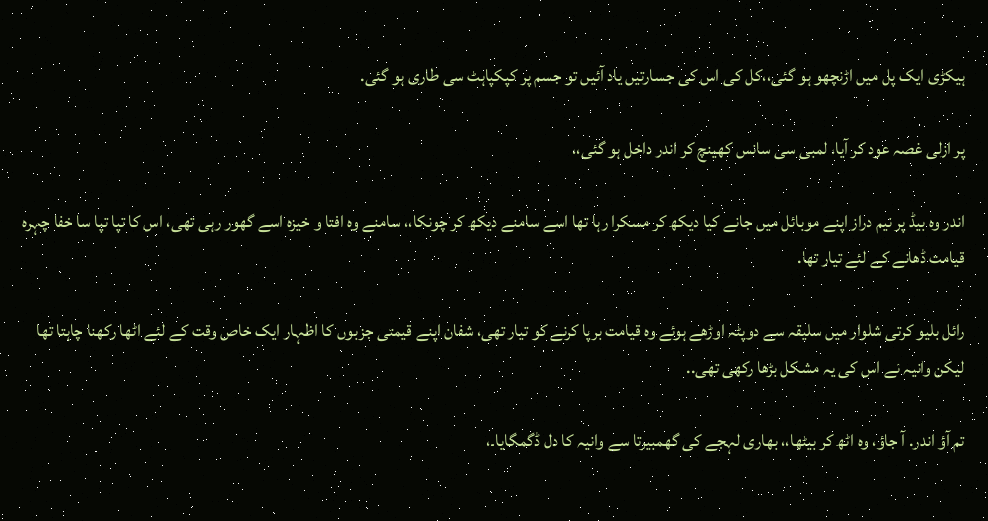ہیکڑی ایک پل میں اڑنچھو ہو گئی،،کل کی اس کی جسارتیں یاد آئیں تو جسم پر کپکپاہٹ سی طاری ہو گئی.

پر ازلی غصہ عود کر آیا، لمبی سی سانس کھینچ کر اندر داخل ہو گئی،،

اندر وہ بیڈ پر نیم دراز اپنے موبائل میں جانے کیا دیکھ کر مسکرا رہا تھا اسے سامنے دیکھ کر چونکا،، سامنے وہ افتا و خیزہ اسے گھور رہی تھی، اس کا تپا تپا سا خفا چہرہ قیامت ڈھانے کے لئے تیار تھا.

رائل بلیو کرتی شلوار میں سلیقہ سے دوپٹہ اوڑھے ہوئے وہ قیامت برپا کرنے کو تیار تھی، شفان اپنے قیمتی جزبوں کا اظہار ایک خاص وقت کے لئے اٹھا رکھنا چاہتا تھا لیکن وانیہ نے اس کی یہ مشکل بڑھا رکھی تھی..

تم آؤ اندر. آ جاؤ، وہ اٹھ کر بیٹھا،، بھاری لہجے کی گھمبیرتا سے وانیہ کا دل ڈگمگایا۔،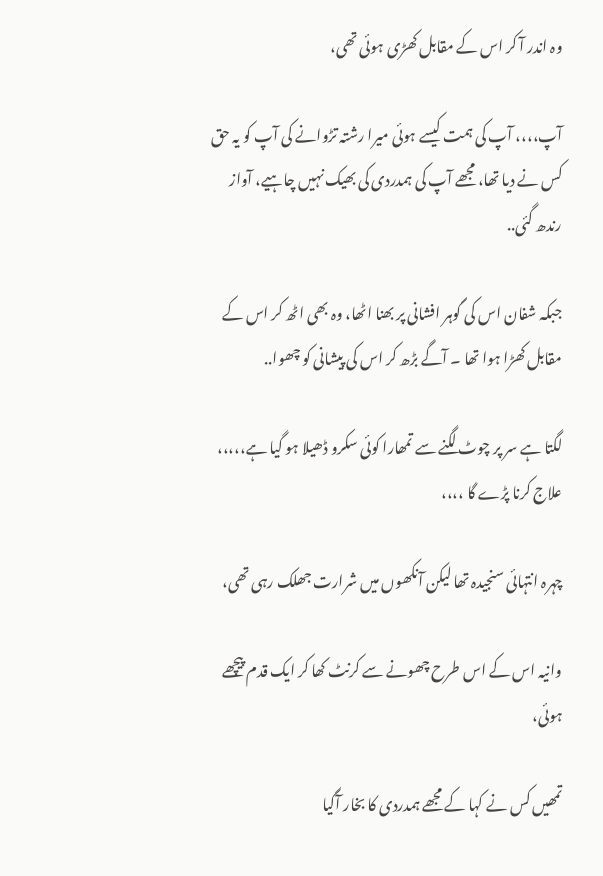وہ اندر آ کر اس کے مقابل کھڑی ہوئی تھی،

آپ،،،، آپ کی ہمت کیسے ہوئی میرا رشتہ تڑوانے کی آپ کو یہ حق کس نے دیا تھا، مجھے آپ کی ہمدردی کی بھیک نہیں چاہیے، آواز رندھ گئی..

جبکہ شفان اس کی گوہر افشانی پر بھنا اٹھا، وہ بھی اٹھ کر اس کے مقابل کھڑا ہوا تھا ۔ آگے بڑھ کر اس کی پیشانی کو چھوا..

لگتا ہے سر پر چوٹ لگنے سے تمھارا کوئی سکرو ڈھیلا ہو گیا ہے،،،،، علاج کرنا پڑے گا ،،،،

چہرہ انتہائی سنجیدہ تھا لیکن آنکھوں میں شرارت جھلک رہی تھی،

وانیہ اس کے اس طرح چھونے سے کرنٹ کھا کر ایک قدم پیچھے ہوئی،

تمھیں کس نے کہا کے مجھے ہمدردی کا بخار آگیا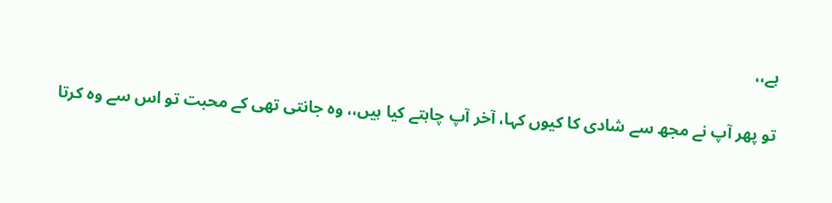ہے،،

تو پھر آپ نے مجھ سے شادی کا کیوں کہا، آخر آپ چاہتے کیا ہیں،، وہ جانتی تھی کے محبت تو اس سے وہ کرتا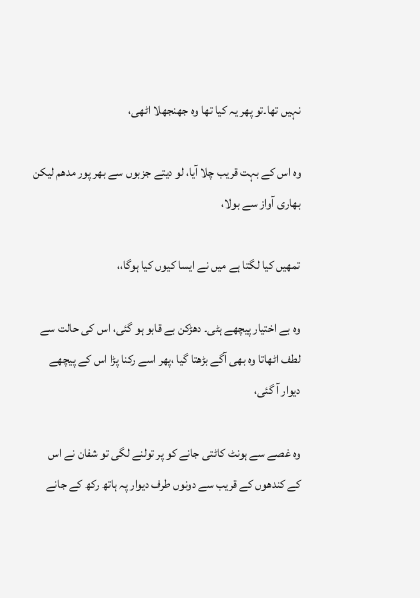نہیں تھا۔تو پھر یہ کیا تھا وہ جھنجھلا اٹھی،

وہ اس کے بہت قریب چلا آیا، لو دیتے جزبوں سے بھر پور مدھم لیکن بھاری آواز سے بولا،

تمھیں کیا لگتا ہے میں نے ایسا کیوں کیا ہوگا،،

وہ بے اختیار پیچھے ہٹی۔ دھڑکن بے قابو ہو گئی، اس کی حالت سے لطف اٹھاتا وہ بھی آگے بڑھتا گیا ،پھر اسے رکنا پڑا اس کے پیچھے دیوار آ گئی،

وہ غصے سے ہونٹ کاٹتی جانے کو پر تولنے لگی تو شفان نے اس کے کندھوں کے قریب سے دونوں طرف دیوار پہ ہاتھ رکھ کے جانے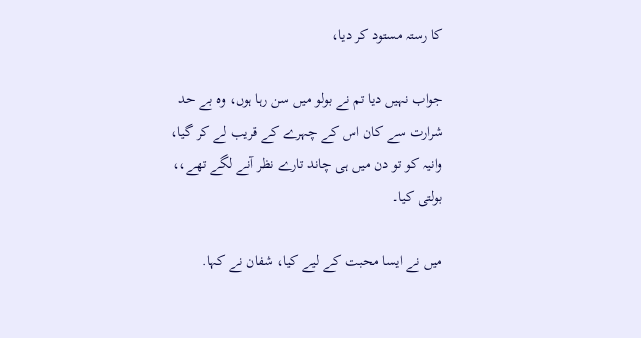کا رستہ مستود کر دیا،

جواب نہیں دیا تم نے بولو میں سن رہا ہوں، وہ بے حد شرارت سے کان اس کے چہرے کے قریب لے کر گیا،
وانیہ کو تو دن میں ہی چاند تارے نظر آنے لگے تھے،، بولتی کیا۔

میں نے ایسا محبت کے لیے کیا، شفان نے کہا.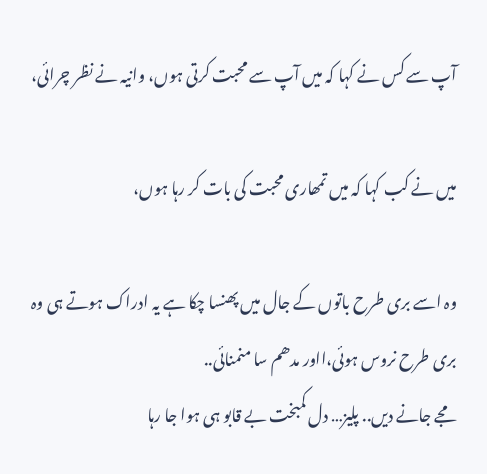آپ سے کس نے کہا کہ میں آپ سے محبت کرتی ہوں، وانیہ نے نظر چرائی،

میں نے کب کہا کہ میں تمھاری محبت کی بات کر رہا ہوں،

وہ اسے بری طرح باتوں کے جال میں پھنسا چکا ہے یہ ادراک ہوتے ہی وہ بری طرح نروس ہوئی،ااور مدھم سا منمنائی..
مجے جانے دیں.. پلیز… دل کمبخت بے قابو ہی ہوا جا رہا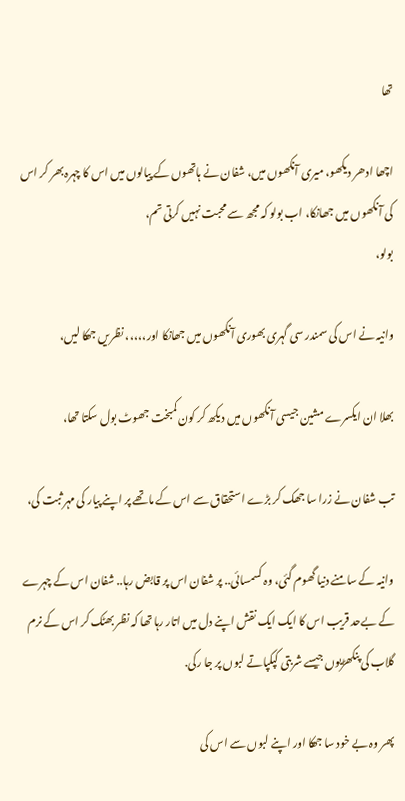تھا

اچھا ادھر دیکھو، میری آنکھوں میں، شفان نے ہاتھوں کے پیالوں میں اس کا چہرہ بھر کر اس کی آنکھوں میں جھانکا، اب بولو کہ مجھ سے محبت نہیں کرتی تم،
بولو،

وانیہ نے اس کی سمندر سی گہری بھوری آنکھوں میں جھانکا اور،،،،، نظریں جھکا لیں،

بھلا ان ایکسرے مشین جیسی آنکھوں میں دیکھ کر کون کمبخت جھوٹ بول سکتا تھا،

تب شفان نے زرا سا جھک کر بڑے استحقاق سے اس کے ماتھے پر اپنے پیار کی مہر ثبت کی،

وانیہ کے سامنے دنیا گھوم گئی، وہ کسمسائی.. پر شفان اس پر قابض رہا.. شفان اس کے چہرے کے بےحد قریب اس کا ایک ایک نقش اپنے دل میں اتار رہا تھا کہ نظر بھٹک کر اس کے نرم گلاب کی پنکھڑیوں جیسے شربتی کپکپاتے لبوں پر جا رکی.

پھر وہ بے خود سا جھکا اور اپنے لبوں سے اس کی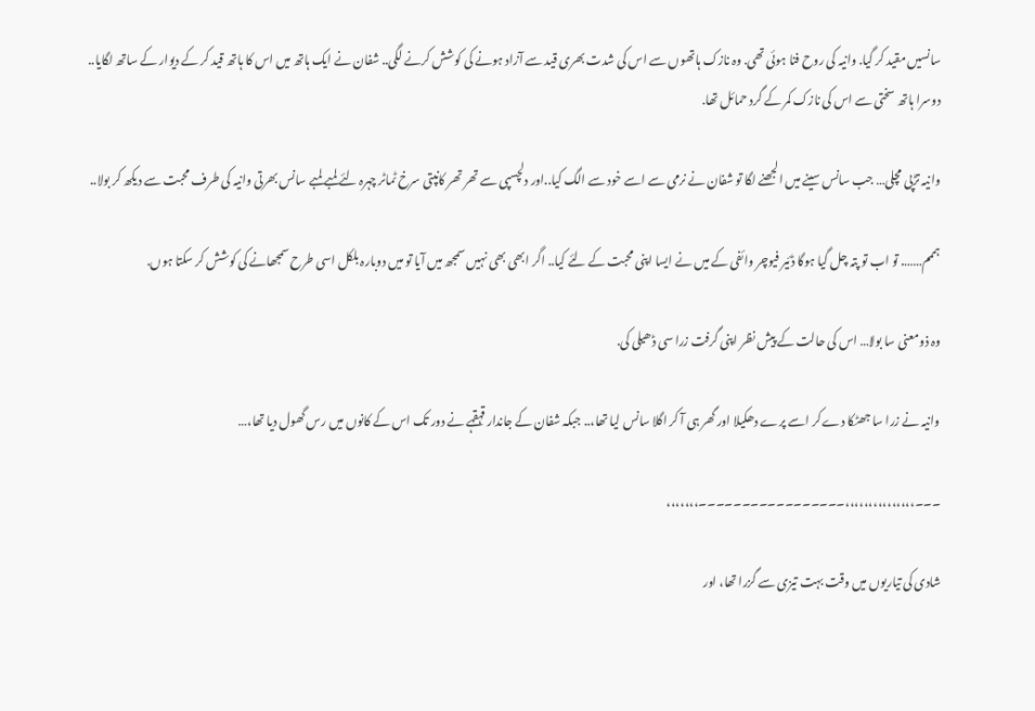سانسیں مقید کر گیا. وانیہ کی روح فنا ہوئی تھی. وہ نازک ہاتھوں سے اس کی شدت بھری قید سے آزاد ہونے کی کوشش کرنے لگی.. شفان نے ایک ہاتھ میں اس کا ہاتھ قید کر کے دیوار کے ساتھ لگایا.. دوسرا ہاتھ سختی سے اس کی نازک کمر کے گرد حمائل تھا.

وانیہ تڑپی مچلی… جب سانس سینے میں الجھنے لگا تو شفان نے نرمی سے اسے خود سے الگ کیا..اور دلچسپی سے تھر تھر کانپتی سرخ ٹماٹر چہرہ لئے لمبے لمبے سانس بھرتی وانیہ کی طرف محبت سے دیکھ کر بولا..

ہممم……. تو اب تو پتہ چل گیا ہوگا ڈئیر فیوچر وائفی کے میں نے ایسا اپنی محبت کے لئے کیا.. اگر ابھی بھی نہیں سمجھ میں آیا تو میں دوبارہ بلکل اسی طرح سمجھانے کی کوشش کر سکتا ہوں.

وہ ذومعنی سا بولا… اس کی حالت کے پیش نظر اپنی گرفت زرا سی ڈھیلی کی.

وانیہ نے زرا سا جھٹکا دے کر اسے پرے دھکیلا اور گھر ہی آ کر اگلا سانس لیا تھا،.. جبکہ شفان کے جاندار قہقہے نے دور تک اس کے کانوں میں رس گھول دیا تھا،…

۔۔۔،،،،،،،،،،،،،،،۔۔۔۔۔۔۔۔۔۔۔۔۔۔۔۔۔،،،،،،،

شادی کی تیاریوں میں وقت بہت تیزی سے گزرا تھا، اور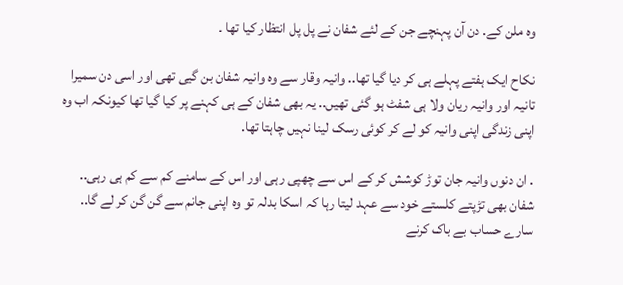وہ ملن کے. دن آن پہنچے جن کے لئے شفان نے پل پل انتظار کیا تھا ۔

نکاح ایک ہفتے پہلے ہی کر دیا گیا تھا.. وانیہ وقار سے وہ وانیہ شفان بن گیی تھی اور اسی دن سمیرا تانیہ اور وانیہ ریان ولا ہی شفٹ ہو گئی تھیں.. یہ بھی شفان کے ہی کہنے پر کیا گیا تھا کیونکہ اب وہ اپنی زندگی اپنی وانیہ کو لے کر کوئی رسک لینا نہیں چاہتا تھا.

. ان دنوں وانیہ جان توڑ کوشش کر کے اس سے چھپی رہی اور اس کے سامنے کم سے کم ہی رہی.. شفان بھی تڑپتے کلستے خود سے عہد لیتا رہا کہ اسکا بدلہ تو وہ اپنی جانم سے گن گن کر لے گا.. سارے حساب بے باک کرنے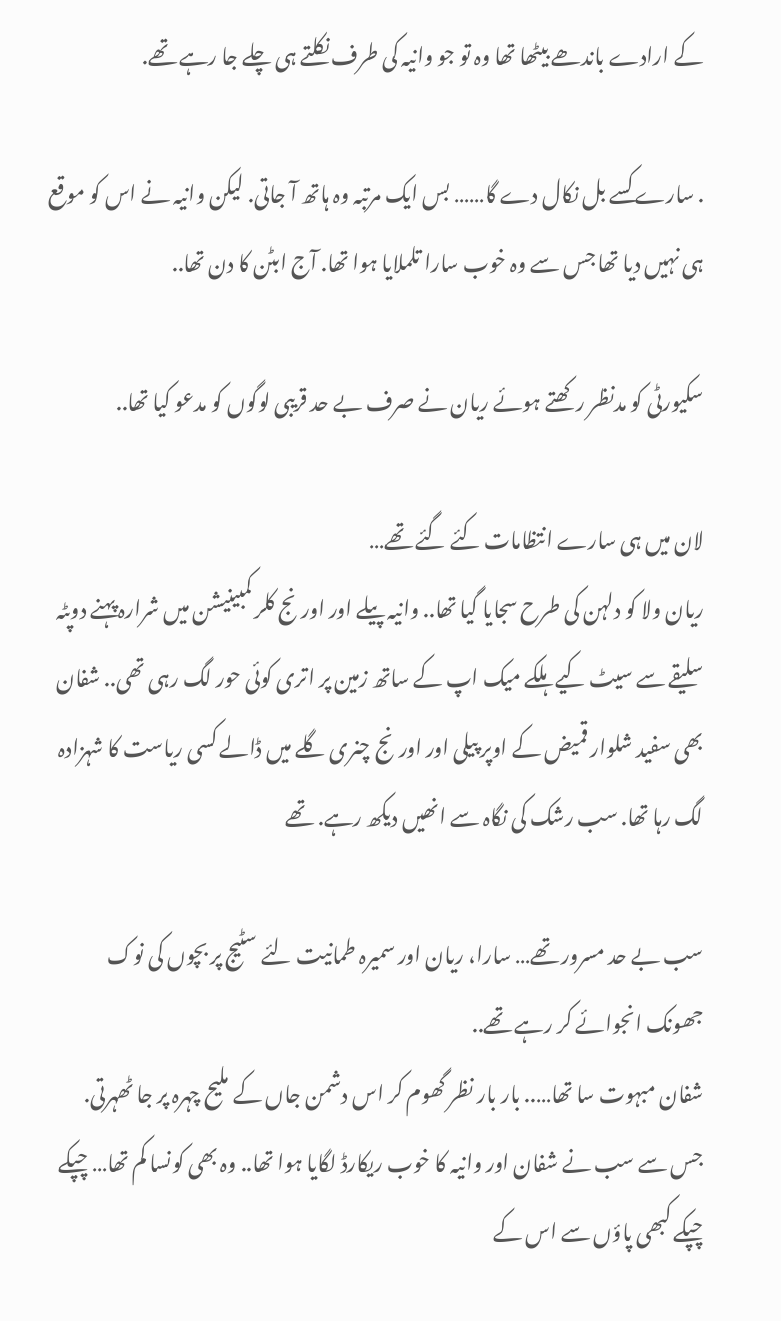کے ارادے باندھے بیٹھا تھا وہ تو جو وانیہ کی طرف نکلتے ہی چلے جا رہے تھے.

. سارے کسے بل نکال دے گا…… بس ایک مرتبہ وہ ہاتھ آ جاتی. لیکن وانیہ نے اس کو موقع ہی نہیں دیا تھا جس سے وہ خوب سارا تلملایا ہوا تھا. آج ابٹن کا دن تھا..

سکیورٹی کو مدنظر رکھتے ہوئے ریان نے صرف بے حد قریبی لوگوں کو مدعو کیا تھا..

لان میں ہی سارے انتظامات کئے گئے تھے…
ریان ولا کو دلہن کی طرح سجایا گیا تھا.. وانیہ پیلے اور اورنج کلر کمبینیشن میں شرارہ پہنے دوپٹہ سلیقے سے سیٹ کیے ہلکے میک اپ کے ساتھ زمین پر اتری کوئی حور لگ رہی تھی.. شفان بھی سفید شلوار قمیض کے اوپر پیلی اور اورنج چنری گلے میں ڈالے کسی ریاست کا شہزادہ لگ رہا تھا. سب رشک کی نگاہ سے انھیں دیکھ رہے. تھے

سب بے حد مسرور تھے… سارا، ریان اور سمیرہ طمانیت لئے سٹیج پر بچوں کی نوک جھونک انجوائے کر رہے تھے..
شفان مبہوت سا تھا….. بار بار نظر گھوم کر اس دشمن جاں کے ملیح چہرہ پر جا ٹھہرتی.
جس سے سب نے شفان اور وانیہ کا خوب ریکارڈ لگایا ہوا تھا.. وہ بھی کونسا کم تھا… چپکے چپکے کبھی پاؤں سے اس کے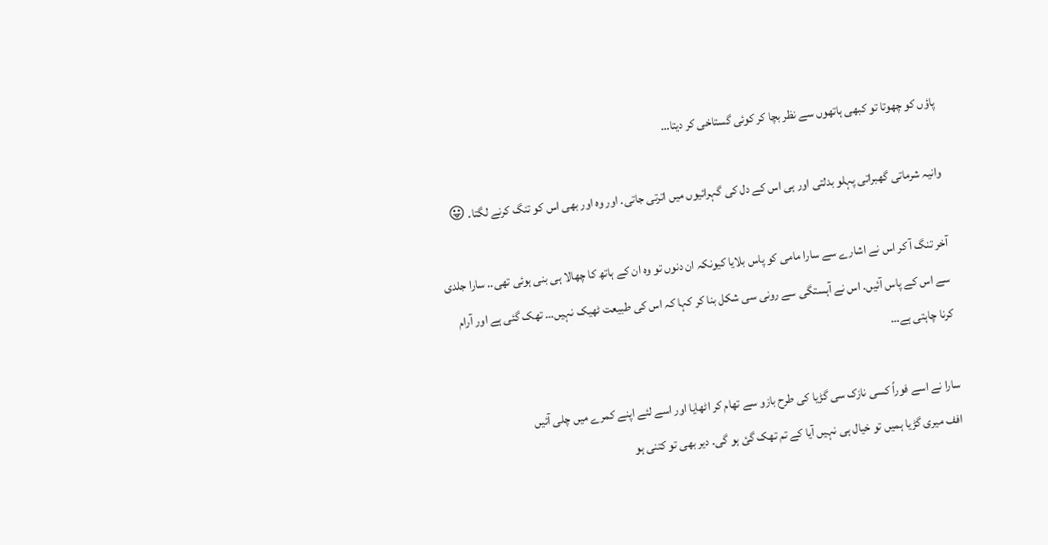پاؤں کو چھوتا تو کبھی ہاتھوں سے نظر بچا کر کوئی گستاخی کر دیتا…

وانیہ شرماتی گھبراتی پہلو بدلتی اور ہی اس کے دل کی گہرائیوں میں اترتی جاتی. اور وہ اور بھی اس کو تنگ کرنے لگتا. 😛

آخر تنگ آ کر اس نے اشارے سے سارا مامی کو پاس بلایا کیونکہ ان دنوں تو وہ ان کے ہاتھ کا چھالا ہی بنی ہوئی تھی.. سارا جلدی سے اس کے پاس آئیں. اس نے آہستگی سے رونی سی شکل بنا کر کہا کہ اس کی طبیعت ٹھیک نہیں… تھک گئی ہے اور آرام کرنا چاہتی ہے…

سارا نے اسے فوراً کسی نازک سی گڑیا کی طرح بازو سے تھام کر اٹھایا اور اسے لئے اپنے کمرے میں چلی آئیں
افف میری گڑیا ہمیں تو خیال ہی نہیں آیا کے تم تھک گئ ہو گی. دیر بھی تو کتنی ہو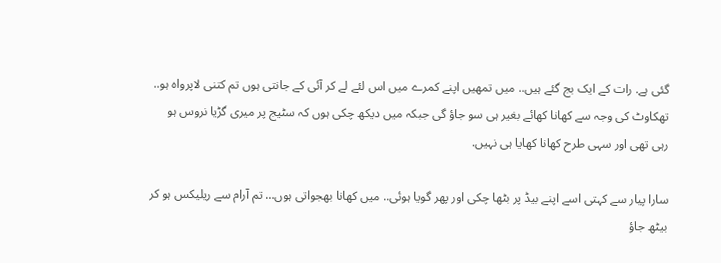گئی ہے. رات کے ایک بج گئے ہیں.. میں تمھیں اپنے کمرے میں اس لئے لے کر آئی کے جانتی ہوں تم کتنی لاپرواہ ہو.. تھکاوٹ کی وجہ سے کھانا کھائے بغیر ہی سو جاؤ گی جبکہ میں دیکھ چکی ہوں کہ سٹیج پر میری گڑیا نروس ہو رہی تھی اور سہی طرح کھانا کھایا ہی نہیں.

سارا پیار سے کہتی اسے اپنے بیڈ پر بٹھا چکی اور پھر گویا ہوئی.. میں کھانا بھجواتی ہوں… تم آرام سے ریلیکس ہو کر بیٹھ جاؤ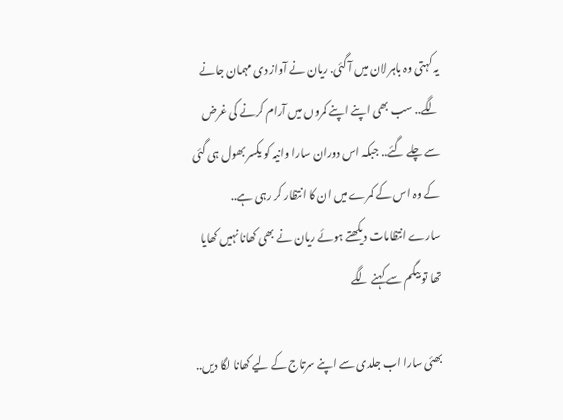یہ کہتی وہ باہر لان میں آ گئی. ریان نے آواز دی مہمان جانے لگے.. سب بھی اپنے اپنے کمروں میں آرام کرنے کی غرض سے چلے گئے.. جبکہ اس دوران سارا وانیہ کو یکسر بھول ہی گئی کے وہ اس کے کمرے میں ان کا انتظار کر رہی ہے..
سارے انتظامات دیکھتے ہوئے ریان نے بھی کھانا نہیں کھایا تھا تو بیگم سے کہنے لگے

بھئی سارا اب جلدی سے اپنے سرتاج کے لیے کھانا لگا دیں..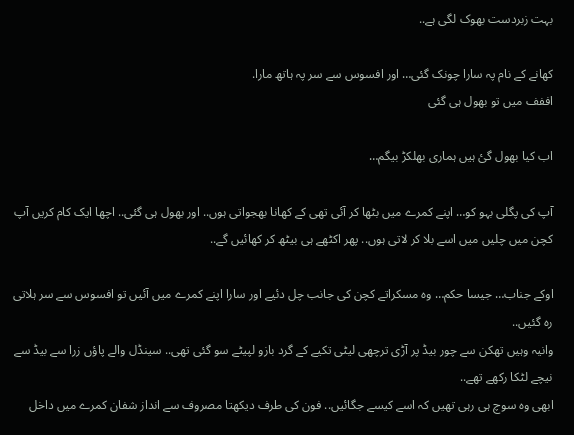بہت زبردست بھوک لگی ہے..

کھانے کے نام پہ سارا چونک گئی… اور افسوس سے سر پہ ہاتھ مارا.
اففف میں تو بھول ہی گئی

اب کیا بھول گئ ہیں ہماری بھلکڑ بیگم…

آپ کی پگلی بہو کو… اپنے کمرے میں بٹھا کر آئی تھی کے کھانا بھجواتی ہوں.. اور بھول ہی گئی.. اچھا ایک کام کریں آپ کچن میں چلیں میں اسے بلا کر لاتی ہوں.. پھر اکٹھے ہی بیٹھ کر کھائیں گے..

اوکے جناب… جیسا حکم… وہ مسکراتے کچن کی جانب چل دئیے اور سارا اپنے کمرے میں آئیں تو افسوس سے سر ہلاتی رہ گئیں..
وانیہ وہیں تھکن سے چور بیڈ پر آڑی ترچھی لیٹی تکیے کے گرد بازو لپیٹے سو گئی تھی.. سینڈل والے پاؤں زرا سے بیڈ سے نیچے لٹکا رکھے تھے..
ابھی وہ سوچ ہی رہی تھیں کہ اسے کیسے جگائیں.. فون کی طرف دیکھتا مصروف سے انداز شفان کمرے میں داخل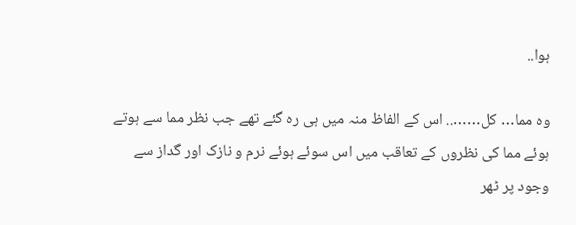ہوا..

وہ مما… کل…….. اس کے الفاظ منہ میں ہی رہ گئے تھے جب نظر مما سے ہوتے ہوئے مما کی نظروں کے تعاقب میں اس سوئے ہوئے نرم و نازک اور گداز سے وجود پر ٹھر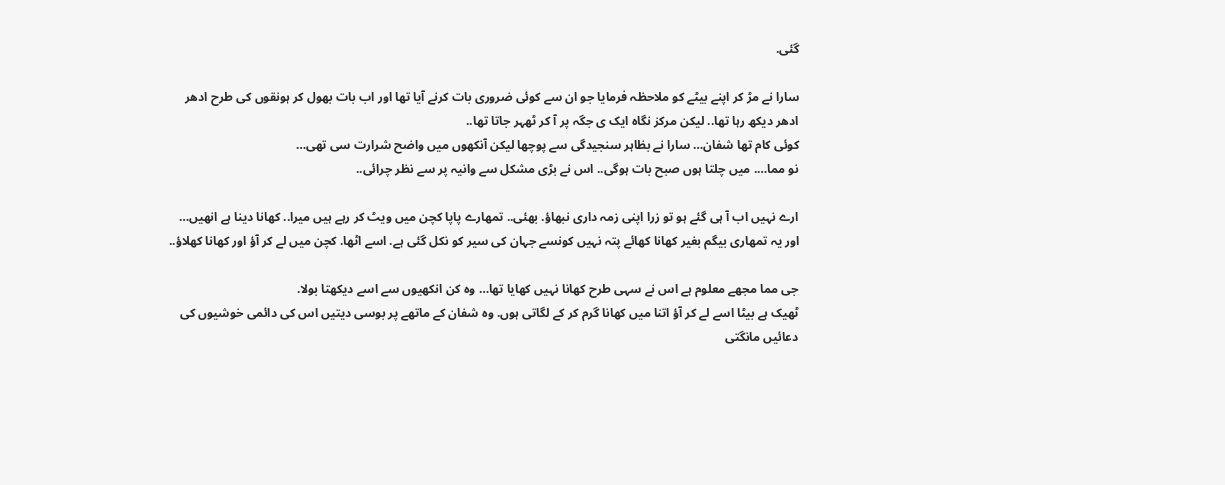گئی.

سارا نے مڑ کر اپنے بیٹے کو ملاحظہ فرمایا جو ان سے کوئی ضروری بات کرنے آیا تھا اور اب بات بھول کر ہونقوں کی طرح ادھر ادھر دیکھ رہا تھا.. لیکن مرکز نگاہ ایک ی جگہ پر آ کر ٹھہر جاتا تھا..
کوئی کام تھا شفان… سارا نے بظاہر سنجیدگی سے پوچھا لیکن آنکھوں میں واضح شرارت سی تھی…
نو مما…. میں چلتا ہوں صبح بات ہوگی.. اس نے بڑی مشکل سے وانیہ پر سے نظر چرائی..

ارے نہیں اب آ ہی گئے ہو تو زرا اپنی زمہ داری نبھاؤ. بھئی.. تمھارے پاپا کچن میں ویٹ کر رہے ہیں میرا.. کھانا دینا ہے انھیں… اور یہ تمھاری بیگم بغیر کھانا کھائے پتہ نہیں کونسے جہان کی سیر کو نکل گئی ہے. اسے اٹھا. کچن میں لے کر آؤ اور کھانا کھلاؤ..

جی مما مجھے معلوم ہے اس نے سہی طرح کھانا نہیں کھایا تھا… وہ کن انکھیوں سے اسے دیکھتا بولا.
ٹھیک ہے بیٹا اسے لے کر آؤ اتنا میں کھانا گرم کر کے لگاتی ہوں. وہ شفان کے ماتھے پر بوسی دیتیں اس کی دائمی خوشیوں کی دعائیں مانگتی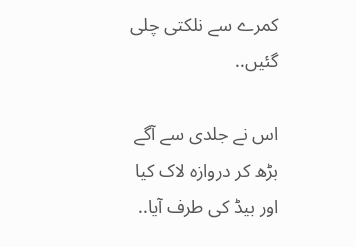کمرے سے نلکتی چلی گئیں..

اس نے جلدی سے آگے بڑھ کر دروازہ لاک کیا اور بیڈ کی طرف آیا..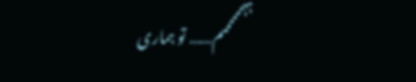ہہممممممم…… تو ہماری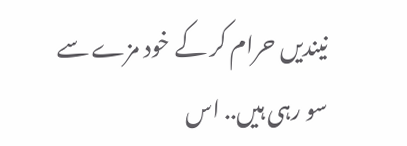نیندیں حرام کر کے خود مزے سے سو رہی ہیں.. اس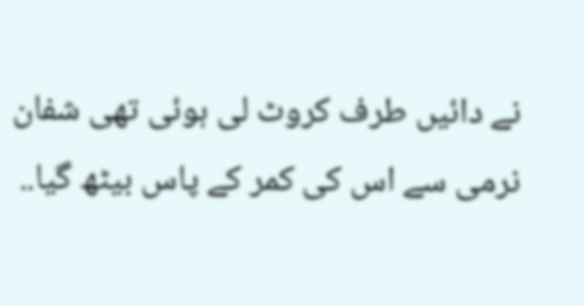نے دائیں طرف کروٹ لی ہوئی تھی شفان نرمی سے اس کی کمر کے پاس بیٹھ گیا..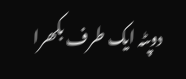دوپٹہ ایک طرف بکھرا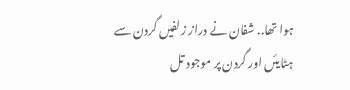ہوا تھا.. شفان نے دراز زلفیں گردن سے ہٹایئں اور گردن پر موجود تل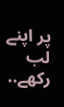پر اپنے لب رکھے..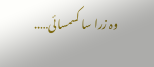وہ زرا سا کسمسائی…..